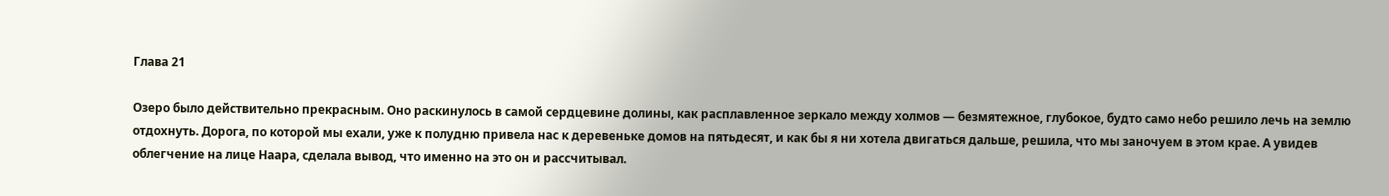Глава 21

Озеро было действительно прекрасным. Оно раскинулось в самой сердцевине долины, как расплавленное зеркало между холмов — безмятежное, глубокое, будто само небо решило лечь на землю отдохнуть. Дорога, по которой мы ехали, уже к полудню привела нас к деревеньке домов на пятьдесят, и как бы я ни хотела двигаться дальше, решила, что мы заночуем в этом крае. А увидев облегчение на лице Наара, сделала вывод, что именно на это он и рассчитывал.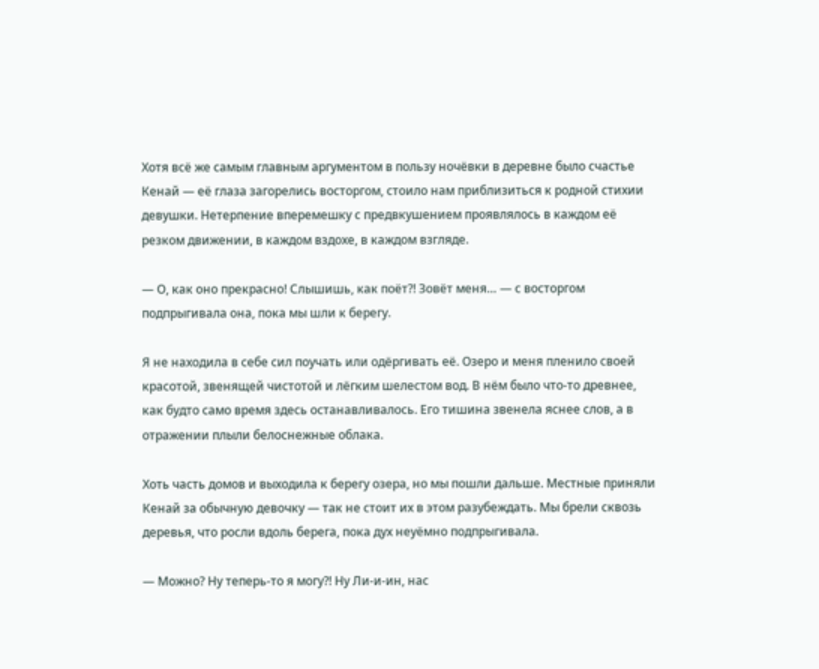Хотя всё же самым главным аргументом в пользу ночёвки в деревне было счастье Кенай — её глаза загорелись восторгом, стоило нам приблизиться к родной стихии девушки. Нетерпение вперемешку с предвкушением проявлялось в каждом её резком движении, в каждом вздохе, в каждом взгляде.

— О, как оно прекрасно! Слышишь, как поёт?! Зовёт меня… — с восторгом подпрыгивала она, пока мы шли к берегу.

Я не находила в себе сил поучать или одёргивать её. Озеро и меня пленило своей красотой, звенящей чистотой и лёгким шелестом вод. В нём было что-то древнее, как будто само время здесь останавливалось. Его тишина звенела яснее слов, а в отражении плыли белоснежные облака.

Хоть часть домов и выходила к берегу озера, но мы пошли дальше. Местные приняли Кенай за обычную девочку — так не стоит их в этом разубеждать. Мы брели сквозь деревья, что росли вдоль берега, пока дух неуёмно подпрыгивала.

— Можно? Ну теперь-то я могу?! Ну Ли-и-ин, нас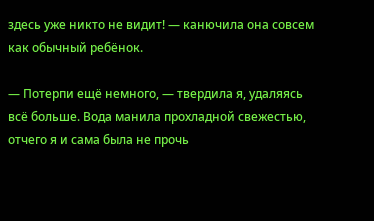здесь уже никто не видит! — канючила она совсем как обычный ребёнок.

— Потерпи ещё немного, — твердила я, удаляясь всё больше. Вода манила прохладной свежестью, отчего я и сама была не прочь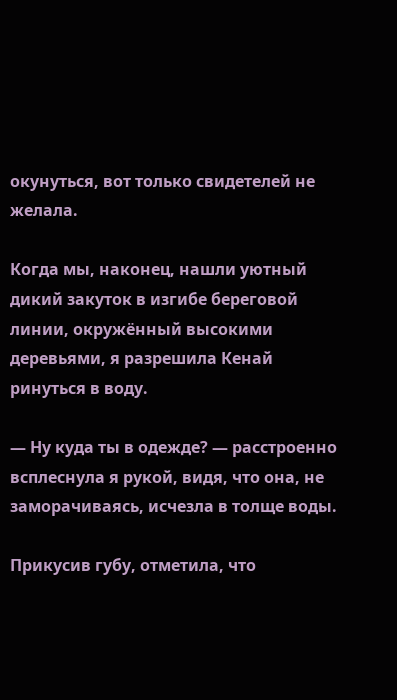окунуться, вот только свидетелей не желала.

Когда мы, наконец, нашли уютный дикий закуток в изгибе береговой линии, окружённый высокими деревьями, я разрешила Кенай ринуться в воду.

— Ну куда ты в одежде? — расстроенно всплеснула я рукой, видя, что она, не заморачиваясь, исчезла в толще воды.

Прикусив губу, отметила, что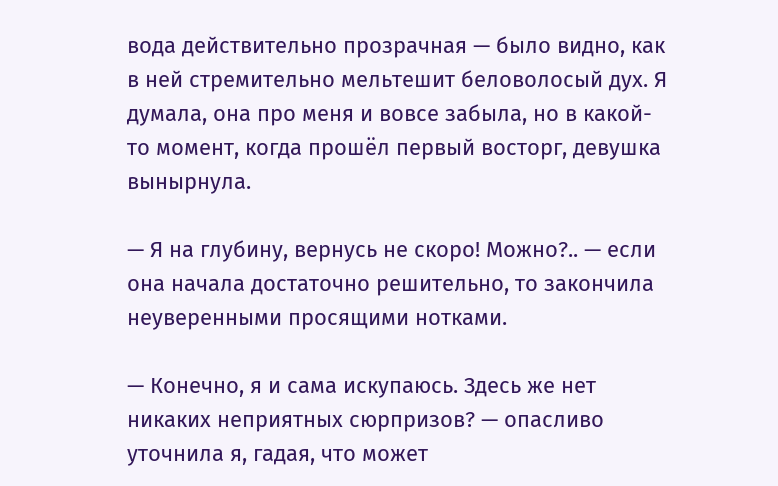вода действительно прозрачная — было видно, как в ней стремительно мельтешит беловолосый дух. Я думала, она про меня и вовсе забыла, но в какой-то момент, когда прошёл первый восторг, девушка вынырнула.

— Я на глубину, вернусь не скоро! Можно?.. — если она начала достаточно решительно, то закончила неуверенными просящими нотками.

— Конечно, я и сама искупаюсь. Здесь же нет никаких неприятных сюрпризов? — опасливо уточнила я, гадая, что может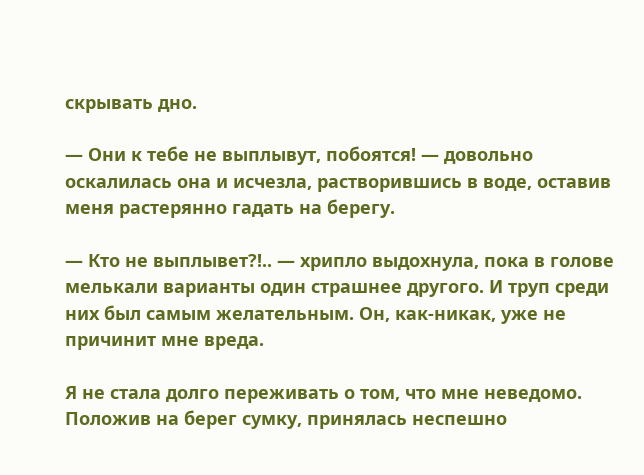скрывать дно.

— Они к тебе не выплывут, побоятся! — довольно оскалилась она и исчезла, растворившись в воде, оставив меня растерянно гадать на берегу.

— Кто не выплывет?!.. — хрипло выдохнула, пока в голове мелькали варианты один страшнее другого. И труп среди них был самым желательным. Он, как-никак, уже не причинит мне вреда.

Я не стала долго переживать о том, что мне неведомо. Положив на берег сумку, принялась неспешно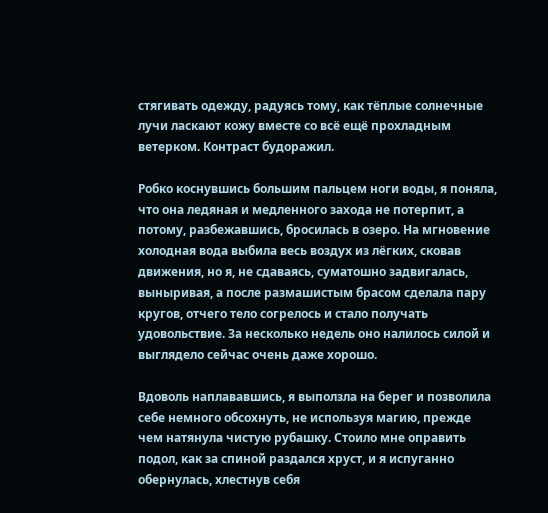стягивать одежду, радуясь тому, как тёплые солнечные лучи ласкают кожу вместе со всё ещё прохладным ветерком. Контраст будоражил.

Робко коснувшись большим пальцем ноги воды, я поняла, что она ледяная и медленного захода не потерпит, а потому, разбежавшись, бросилась в озеро. На мгновение холодная вода выбила весь воздух из лёгких, сковав движения, но я, не сдаваясь, суматошно задвигалась, выныривая, а после размашистым брасом сделала пару кругов, отчего тело согрелось и стало получать удовольствие. За несколько недель оно налилось силой и выглядело сейчас очень даже хорошо.

Вдоволь наплававшись, я выползла на берег и позволила себе немного обсохнуть, не используя магию, прежде чем натянула чистую рубашку. Стоило мне оправить подол, как за спиной раздался хруст, и я испуганно обернулась, хлестнув себя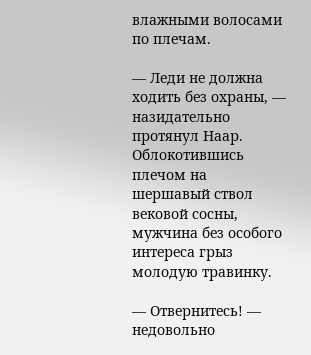влажными волосами по плечам.

— Леди не должна ходить без охраны, — назидательно протянул Наар. Облокотившись плечом на шершавый ствол вековой сосны, мужчина без особого интереса грыз молодую травинку.

— Отвернитесь! — недовольно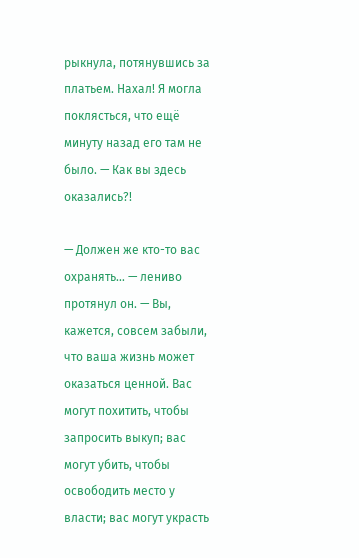рыкнула, потянувшись за платьем. Нахал! Я могла поклясться, что ещё минуту назад его там не было. — Как вы здесь оказались?!

— Должен же кто-то вас охранять… — лениво протянул он. — Вы, кажется, совсем забыли, что ваша жизнь может оказаться ценной. Вас могут похитить, чтобы запросить выкуп; вас могут убить, чтобы освободить место у власти; вас могут украсть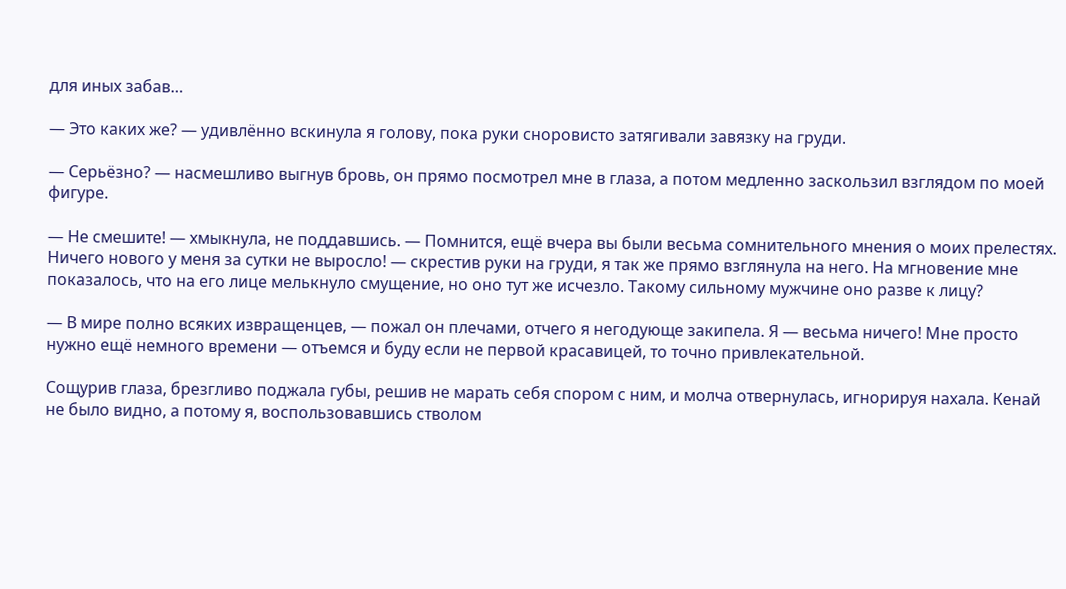для иных забав…

— Это каких же? — удивлённо вскинула я голову, пока руки сноровисто затягивали завязку на груди.

— Серьёзно? — насмешливо выгнув бровь, он прямо посмотрел мне в глаза, а потом медленно заскользил взглядом по моей фигуре.

— Не смешите! — хмыкнула, не поддавшись. — Помнится, ещё вчера вы были весьма сомнительного мнения о моих прелестях. Ничего нового у меня за сутки не выросло! — скрестив руки на груди, я так же прямо взглянула на него. На мгновение мне показалось, что на его лице мелькнуло смущение, но оно тут же исчезло. Такому сильному мужчине оно разве к лицу?

— В мире полно всяких извращенцев, — пожал он плечами, отчего я негодующе закипела. Я — весьма ничего! Мне просто нужно ещё немного времени — отъемся и буду если не первой красавицей, то точно привлекательной.

Сощурив глаза, брезгливо поджала губы, решив не марать себя спором с ним, и молча отвернулась, игнорируя нахала. Кенай не было видно, а потому я, воспользовавшись стволом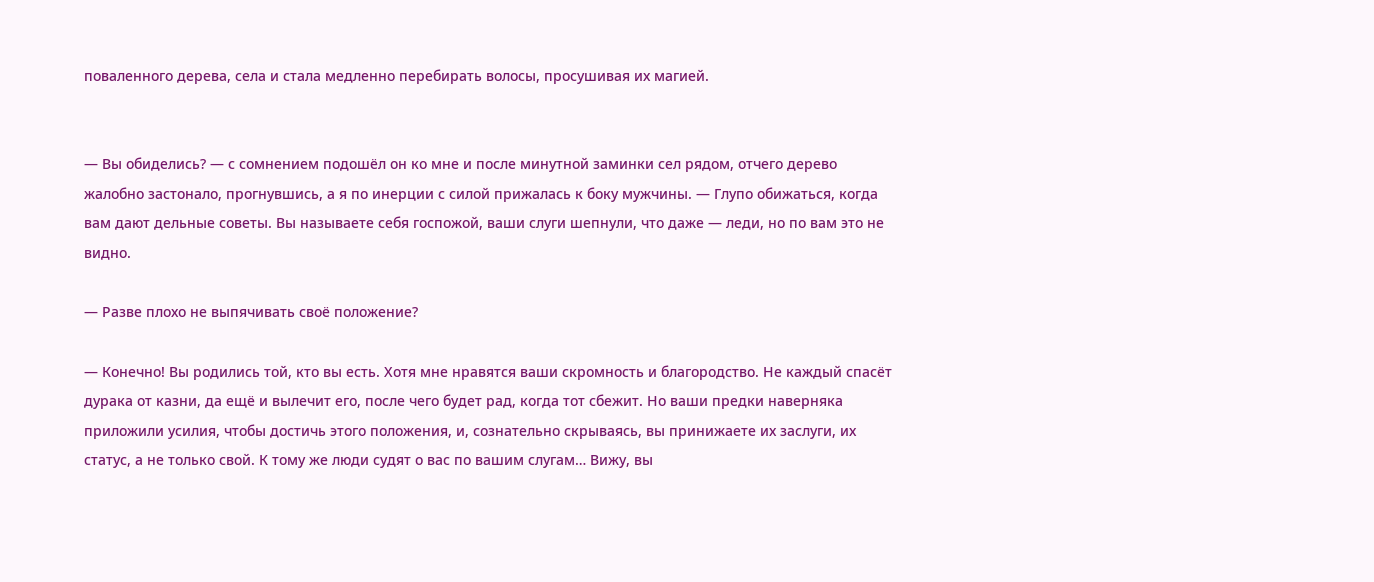поваленного дерева, села и стала медленно перебирать волосы, просушивая их магией.


— Вы обиделись? — с сомнением подошёл он ко мне и после минутной заминки сел рядом, отчего дерево жалобно застонало, прогнувшись, а я по инерции с силой прижалась к боку мужчины. — Глупо обижаться, когда вам дают дельные советы. Вы называете себя госпожой, ваши слуги шепнули, что даже — леди, но по вам это не видно.

— Разве плохо не выпячивать своё положение?

— Конечно! Вы родились той, кто вы есть. Хотя мне нравятся ваши скромность и благородство. Не каждый спасёт дурака от казни, да ещё и вылечит его, после чего будет рад, когда тот сбежит. Но ваши предки наверняка приложили усилия, чтобы достичь этого положения, и, сознательно скрываясь, вы принижаете их заслуги, их статус, а не только свой. К тому же люди судят о вас по вашим слугам… Вижу, вы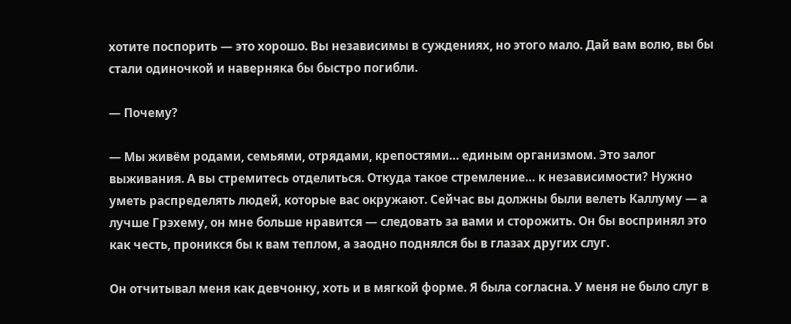хотите поспорить — это хорошо. Вы независимы в суждениях, но этого мало. Дай вам волю, вы бы стали одиночкой и наверняка бы быстро погибли.

— Почему?

— Мы живём родами, семьями, отрядами, крепостями… единым организмом. Это залог выживания. А вы стремитесь отделиться. Откуда такое стремление… к независимости? Нужно уметь распределять людей, которые вас окружают. Сейчас вы должны были велеть Каллуму — а лучше Грэхему, он мне больше нравится — следовать за вами и сторожить. Он бы воспринял это как честь, проникся бы к вам теплом, а заодно поднялся бы в глазах других слуг.

Он отчитывал меня как девчонку, хоть и в мягкой форме. Я была согласна. У меня не было слуг в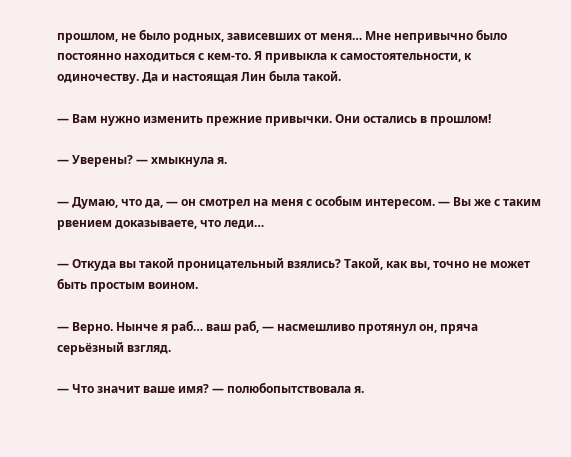прошлом, не было родных, зависевших от меня… Мне непривычно было постоянно находиться с кем-то. Я привыкла к самостоятельности, к одиночеству. Да и настоящая Лин была такой.

— Вам нужно изменить прежние привычки. Они остались в прошлом!

— Уверены? — хмыкнула я.

— Думаю, что да, — он смотрел на меня с особым интересом. — Вы же с таким рвением доказываете, что леди…

— Откуда вы такой проницательный взялись? Такой, как вы, точно не может быть простым воином.

— Верно. Нынче я раб… ваш раб, — насмешливо протянул он, пряча серьёзный взгляд.

— Что значит ваше имя? — полюбопытствовала я.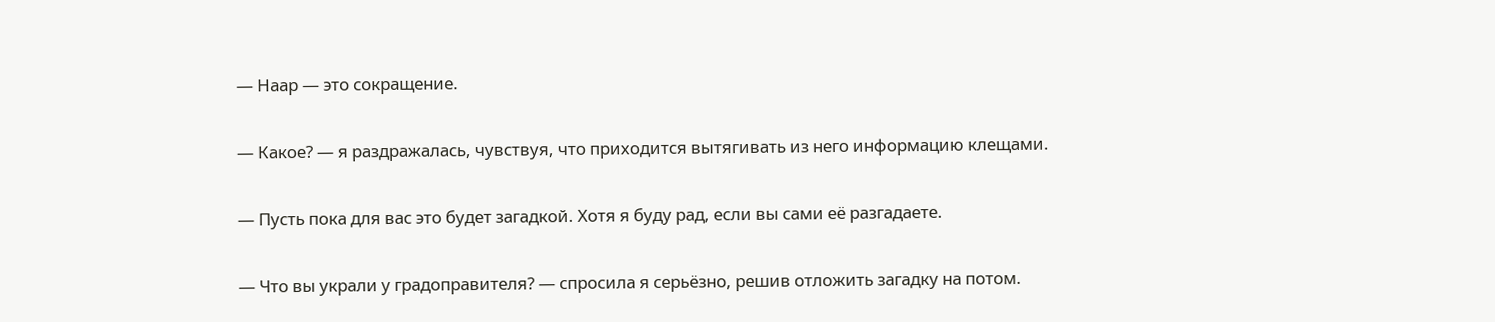— Наар — это сокращение.

— Какое? — я раздражалась, чувствуя, что приходится вытягивать из него информацию клещами.

— Пусть пока для вас это будет загадкой. Хотя я буду рад, если вы сами её разгадаете.

— Что вы украли у градоправителя? — спросила я серьёзно, решив отложить загадку на потом.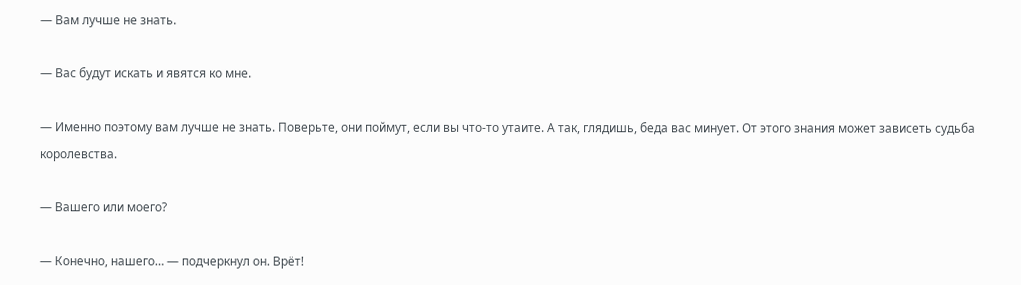— Вам лучше не знать.

— Вас будут искать и явятся ко мне.

— Именно поэтому вам лучше не знать. Поверьте, они поймут, если вы что-то утаите. А так, глядишь, беда вас минует. От этого знания может зависеть судьба королевства.

— Вашего или моего?

— Конечно, нашего… — подчеркнул он. Врёт!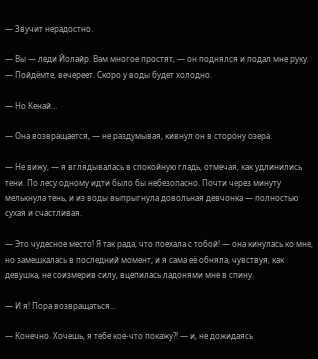— Звучит нерадостно.

— Вы — леди Йолайр. Вам многое простят, — он поднялся и подал мне руку. — Пойдёмте, вечереет. Скоро у воды будет холодно.

— Но Кенай…

— Она возвращается, — не раздумывая, кивнул он в сторону озера.

— Не вижу, — я вглядывалась в спокойную гладь, отмечая, как удлинились тени. По лесу одному идти было бы небезопасно. Почти через минуту мелькнула тень, и из воды выпрыгнула довольная девчонка — полностью сухая и счастливая.

— Это чудесное место! Я так рада, что поехала с тобой! — она кинулась ко мне, но замешкалась в последний момент, и я сама её обняла, чувствуя, как девушка, не соизмерив силу, вцепилась ладонями мне в спину.

— И я! Пора возвращаться…

— Конечно. Хочешь, я тебе кое-что покажу?! — и, не дожидаясь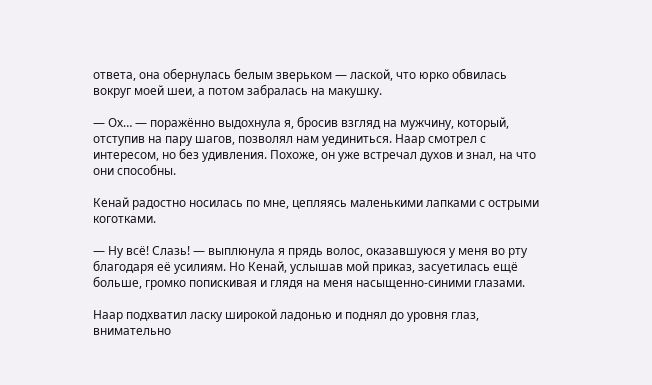ответа, она обернулась белым зверьком — лаской, что юрко обвилась вокруг моей шеи, а потом забралась на макушку.

— Ох… — поражённо выдохнула я, бросив взгляд на мужчину, который, отступив на пару шагов, позволял нам уединиться. Наар смотрел с интересом, но без удивления. Похоже, он уже встречал духов и знал, на что они способны.

Кенай радостно носилась по мне, цепляясь маленькими лапками с острыми коготками.

— Ну всё! Слазь! — выплюнула я прядь волос, оказавшуюся у меня во рту благодаря её усилиям. Но Кенай, услышав мой приказ, засуетилась ещё больше, громко попискивая и глядя на меня насыщенно-синими глазами.

Наар подхватил ласку широкой ладонью и поднял до уровня глаз, внимательно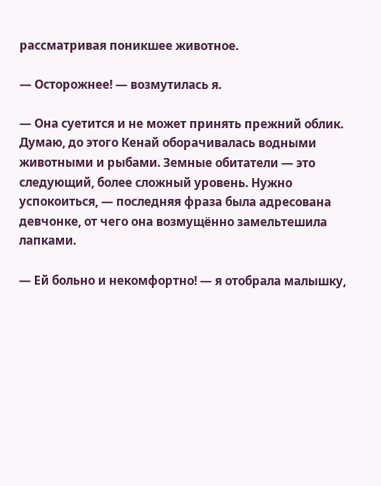рассматривая поникшее животное.

— Осторожнее! — возмутилась я.

— Она суетится и не может принять прежний облик. Думаю, до этого Кенай оборачивалась водными животными и рыбами. Земные обитатели — это следующий, более сложный уровень. Нужно успокоиться, — последняя фраза была адресована девчонке, от чего она возмущённо замельтешила лапками.

— Ей больно и некомфортно! — я отобрала малышку,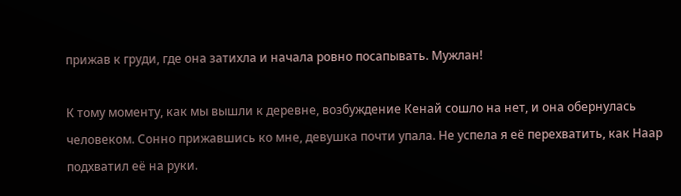прижав к груди, где она затихла и начала ровно посапывать. Мужлан!

К тому моменту, как мы вышли к деревне, возбуждение Кенай сошло на нет, и она обернулась человеком. Сонно прижавшись ко мне, девушка почти упала. Не успела я её перехватить, как Наар подхватил её на руки.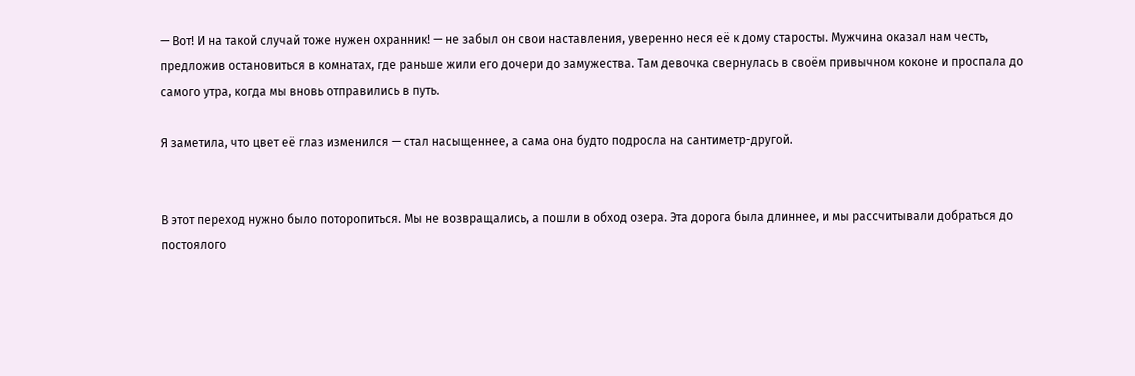— Вот! И на такой случай тоже нужен охранник! — не забыл он свои наставления, уверенно неся её к дому старосты. Мужчина оказал нам честь, предложив остановиться в комнатах, где раньше жили его дочери до замужества. Там девочка свернулась в своём привычном коконе и проспала до самого утра, когда мы вновь отправились в путь.

Я заметила, что цвет её глаз изменился — стал насыщеннее, а сама она будто подросла на сантиметр-другой.


В этот переход нужно было поторопиться. Мы не возвращались, а пошли в обход озера. Эта дорога была длиннее, и мы рассчитывали добраться до постоялого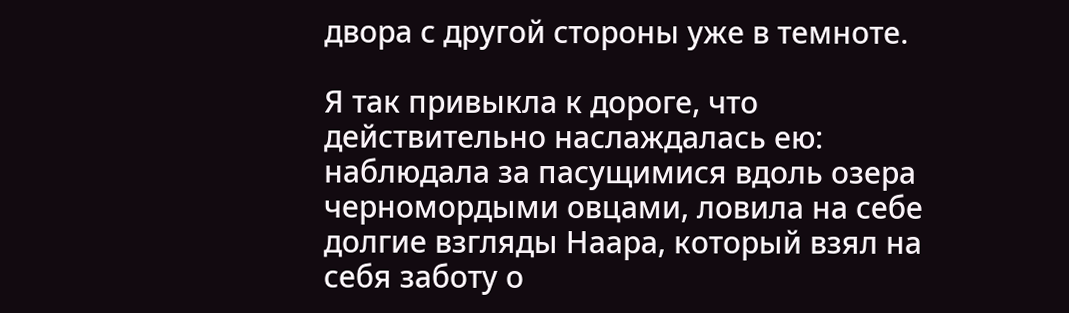двора с другой стороны уже в темноте.

Я так привыкла к дороге, что действительно наслаждалась ею: наблюдала за пасущимися вдоль озера черномордыми овцами, ловила на себе долгие взгляды Наара, который взял на себя заботу о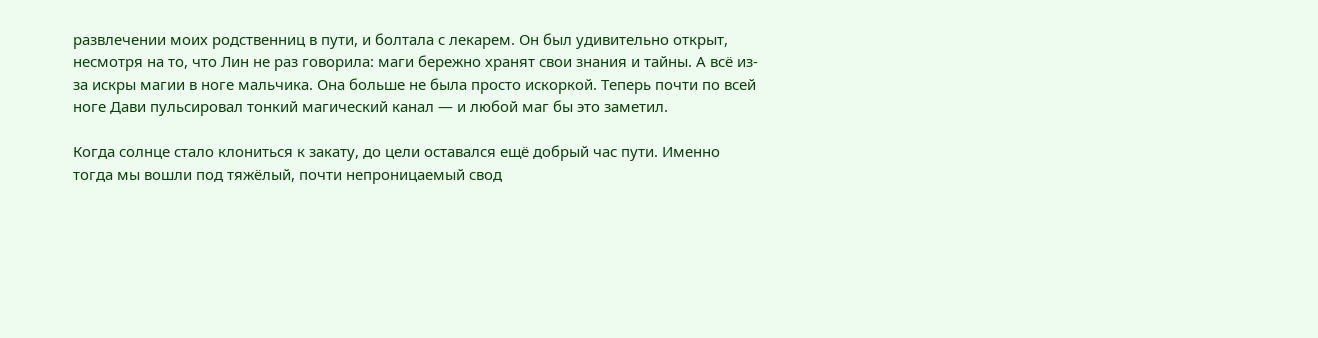развлечении моих родственниц в пути, и болтала с лекарем. Он был удивительно открыт, несмотря на то, что Лин не раз говорила: маги бережно хранят свои знания и тайны. А всё из-за искры магии в ноге мальчика. Она больше не была просто искоркой. Теперь почти по всей ноге Дави пульсировал тонкий магический канал — и любой маг бы это заметил.

Когда солнце стало клониться к закату, до цели оставался ещё добрый час пути. Именно тогда мы вошли под тяжёлый, почти непроницаемый свод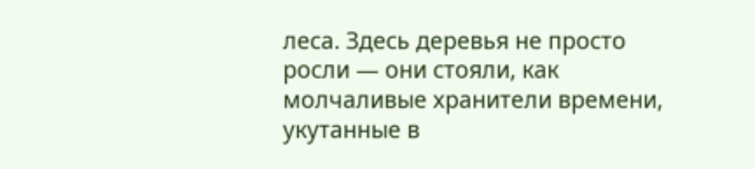леса. Здесь деревья не просто росли — они стояли, как молчаливые хранители времени, укутанные в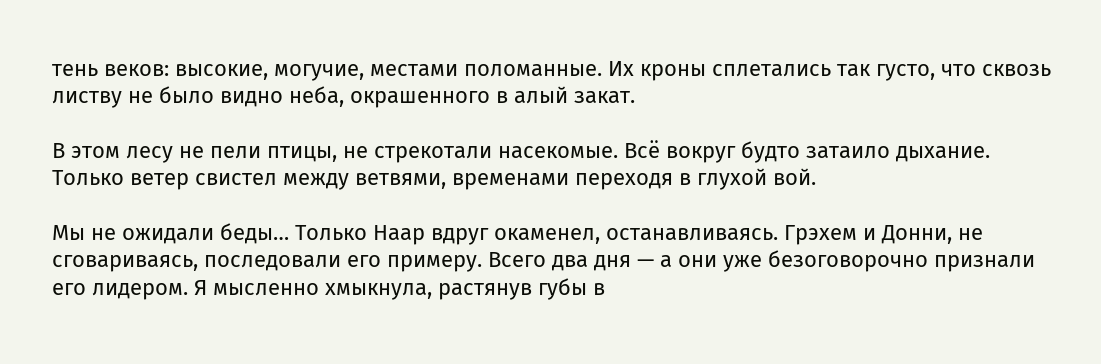тень веков: высокие, могучие, местами поломанные. Их кроны сплетались так густо, что сквозь листву не было видно неба, окрашенного в алый закат.

В этом лесу не пели птицы, не стрекотали насекомые. Всё вокруг будто затаило дыхание. Только ветер свистел между ветвями, временами переходя в глухой вой.

Мы не ожидали беды… Только Наар вдруг окаменел, останавливаясь. Грэхем и Донни, не сговариваясь, последовали его примеру. Всего два дня — а они уже безоговорочно признали его лидером. Я мысленно хмыкнула, растянув губы в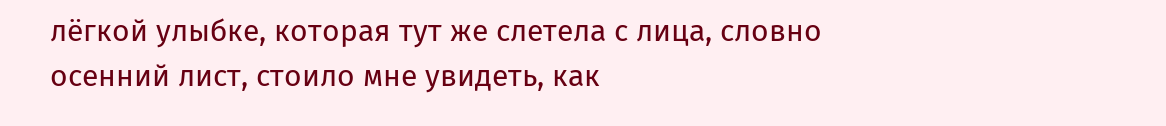лёгкой улыбке, которая тут же слетела с лица, словно осенний лист, стоило мне увидеть, как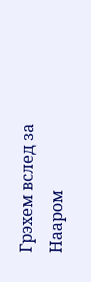Грэхем вслед за Нааром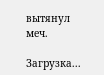вытянул меч.

Загрузка...